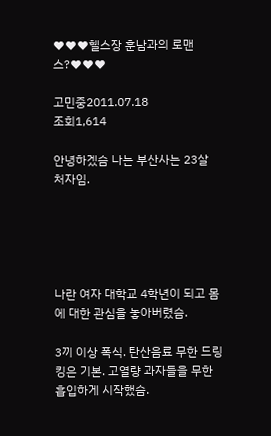♥♥♥헬스장 훈남과의 로맨스?♥♥♥

고민중2011.07.18
조회1,614

안녕하겠슴 나는 부산사는 23살 처자임.





나란 여자 대학교 4학년이 되고 몸에 대한 관심을 놓아버렸슴.

3끼 이상 폭식. 탄산음료 무한 드링킹은 기본. 고열량 과자들을 무한 흡입하게 시작했슴.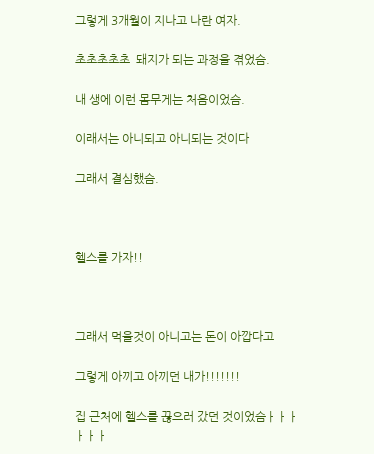그렇게 3개월이 지나고 나란 여자.

초초초초초  돼지가 되는 과정을 겪었슴.

내 생에 이런 몸무게는 처음이었슴.

이래서는 아니되고 아니되는 것이다

그래서 결심했슴.



헬스를 가자!!



그래서 먹을것이 아니고는 돈이 아깝다고

그렇게 아끼고 아끼던 내가!!!!!!!

집 근처에 헬스를 끊으러 갔던 것이었슴ㅏㅏㅏㅏㅏㅏ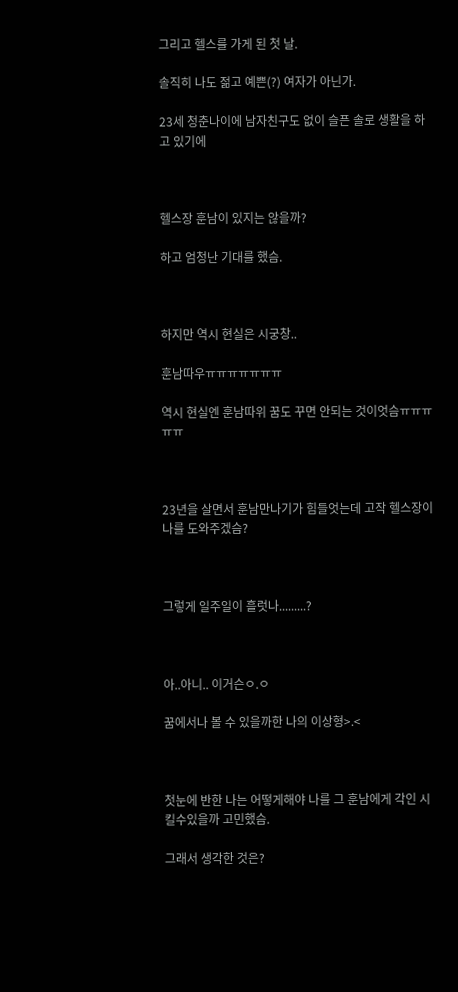그리고 헬스를 가게 된 첫 날.

솔직히 나도 젊고 예쁜(?) 여자가 아닌가.

23세 청춘나이에 남자친구도 없이 슬픈 솔로 생활을 하고 있기에



헬스장 훈남이 있지는 않을까?

하고 엄청난 기대를 했슴.



하지만 역시 현실은 시궁창..

훈남따우ㅠㅠㅠㅠㅠㅠㅠ

역시 현실엔 훈남따위 꿈도 꾸면 안되는 것이엇슴ㅠㅠㅠㅠㅠ



23년을 살면서 훈남만나기가 힘들엇는데 고작 헬스장이 나를 도와주겠슴?



그렇게 일주일이 흘럿나.........?



아..아니.. 이거슨ㅇ.ㅇ

꿈에서나 볼 수 있을까한 나의 이상형>.<



첫눈에 반한 나는 어떻게해야 나를 그 훈남에게 각인 시킬수있을까 고민했슴.

그래서 생각한 것은?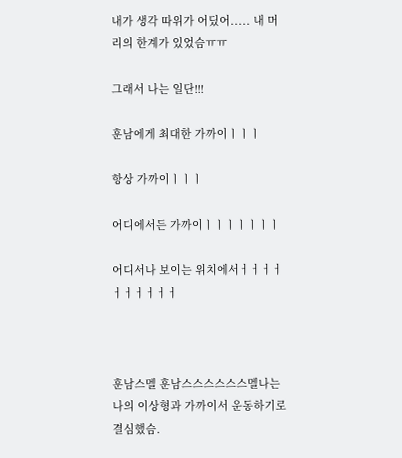내가 생각 따위가 어딨어..... 내 머리의 한계가 있었슴ㅠㅠ

그래서 나는 일단!!!

훈남에게 최대한 가까이ㅣㅣㅣ

항상 가까이ㅣㅣㅣ

어디에서든 가까이ㅣㅣㅣㅣㅣㅣㅣ

어디서나 보이는 위치에서ㅓㅓㅓㅓㅓㅓㅓㅓㅓㅓ



훈남스멜 훈남스스스스스스멜나는 나의 이상형과 가까이서 운동하기로 결심했슴.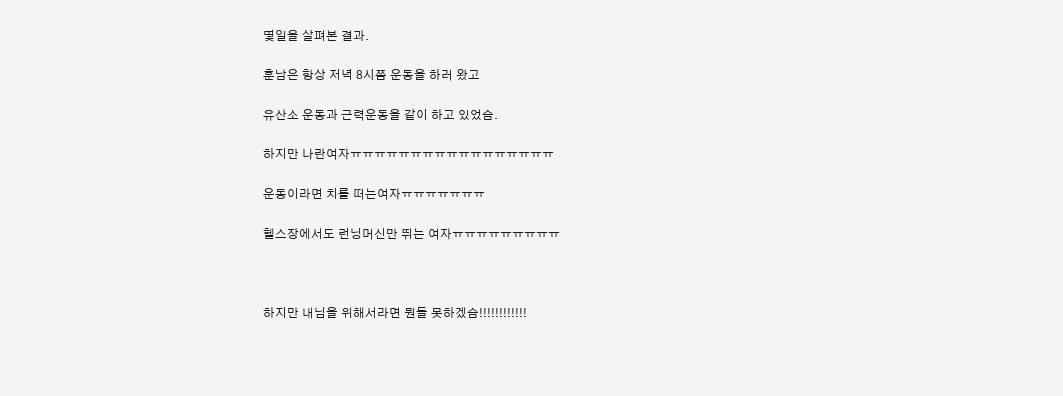몇일을 살펴본 결과.

훈남은 항상 저녁 8시쯤 운동을 하러 왔고

유산소 운동과 근력운동을 같이 하고 있었슴.

하지만 나란여자ㅠㅠㅠㅠㅠㅠㅠㅠㅠㅠㅠㅠㅠㅠㅠㅠㅠ

운동이라면 치를 떠는여자ㅠㅠㅠㅠㅠㅠㅠ

헬스장에서도 런닝머신만 뛰는 여자ㅠㅠㅠㅠㅠㅠㅠㅠㅠ



하지만 내님을 위해서라면 뭔들 못하겠슴!!!!!!!!!!!!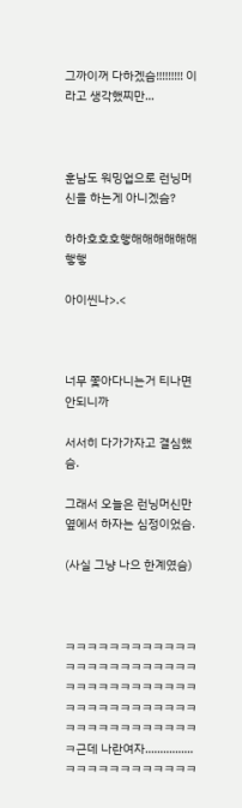그까이꺼 다하겠슴!!!!!!!!! 이라고 생각했찌만...



훈남도 워밍업으로 런닝머신을 하는게 아니겠슴?

하하호호호햏해해해해해해햏햏

아이씬나>.<



너무 쫓아다니는거 티나면 안되니까

서서히 다가가자고 결심했슴.

그래서 오늘은 런닝머신만 옆에서 하자는 심정이었슴.

(사실 그냥 나으 한계였슴)



ㅋㅋㅋㅋㅋㅋㅋㅋㅋㅋㅋㅋㅋㅋㅋㅋㅋㅋㅋㅋㅋㅋㅋㅋㅋㅋㅋㅋㅋㅋㅋㅋㅋㅋㅋㅋㅋㅋㅋㅋㅋㅋㅋㅋㅋㅋㅋㅋㅋㅋㅋㅋㅋㅋㅋㅋㅋㅋㅋㅋㅋ근데 나란여자................ㅋㅋㅋㅋㅋㅋㅋㅋㅋㅋㅋㅋ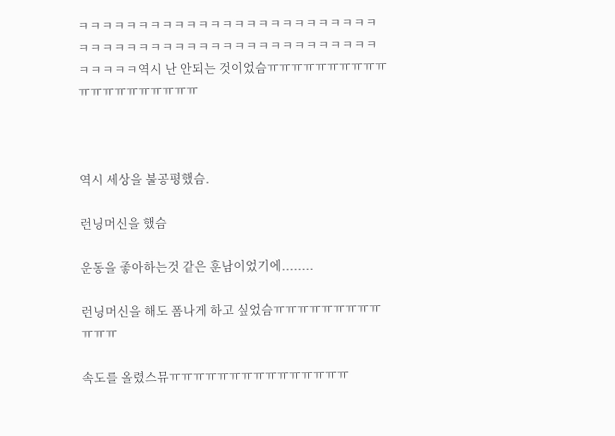ㅋㅋㅋㅋㅋㅋㅋㅋㅋㅋㅋㅋㅋㅋㅋㅋㅋㅋㅋㅋㅋㅋㅋㅋㅋㅋㅋㅋㅋㅋㅋㅋㅋㅋㅋㅋㅋㅋㅋㅋㅋㅋㅋㅋㅋㅋㅋㅋㅋㅋㅋㅋㅋㅋㅋ역시 난 안되는 것이었슴ㅠㅠㅠㅠㅠㅠㅠㅠㅠㅠㅠㅠㅠㅠㅠㅠㅠㅠㅠㅠ



역시 세상을 불공평했슴.

런닝머신을 했슴

운동을 좋아하는것 같은 훈남이었기에........

런닝머신을 해도 폼나게 하고 싶었슴ㅠㅠㅠㅠㅠㅠㅠㅠㅠㅠㅠㅠ

속도를 올렸스뮤ㅠㅠㅠㅠㅠㅠㅠㅠㅠㅠㅠㅠㅠㅠㅠ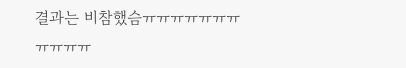결과는 비참했슴ㅠㅠㅠㅠㅠㅠㅠㅠㅠㅠㅠ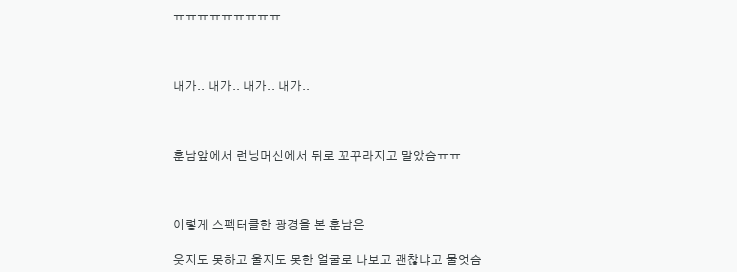ㅠㅠㅠㅠㅠㅠㅠㅠㅠ



내가.. 내가.. 내가.. 내가..



훈남앞에서 런닝머신에서 뒤로 꼬꾸라지고 말았슴ㅠㅠ



이렇게 스펙터클한 광경을 본 훈남은

웃지도 못하고 울지도 못한 얼굴로 나보고 괜찮냐고 물엇슴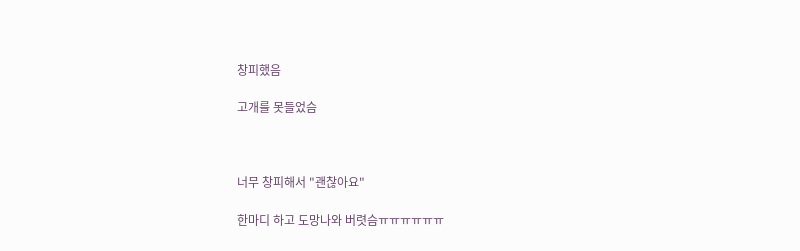창피했음

고개를 못들었슴



너무 창피해서 "괜찮아요"

한마디 하고 도망나와 버렷슴ㅠㅠㅠㅠㅠㅠ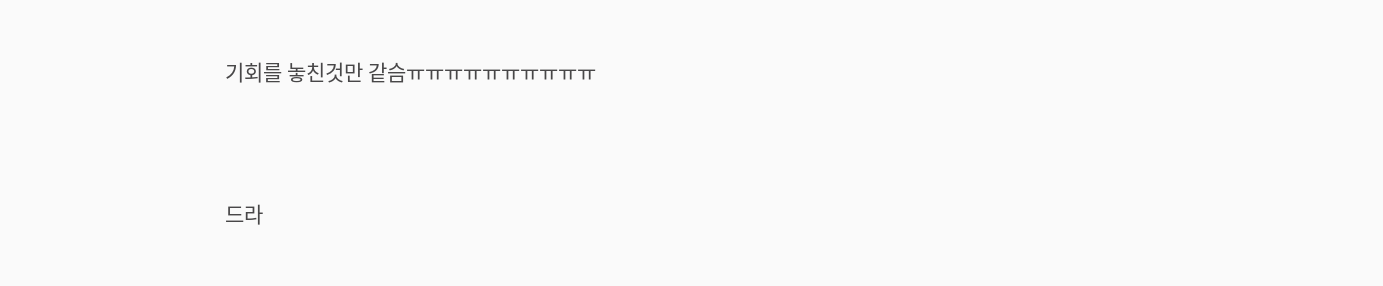기회를 놓친것만 같슴ㅠㅠㅠㅠㅠㅠㅠㅠㅠㅠ



드라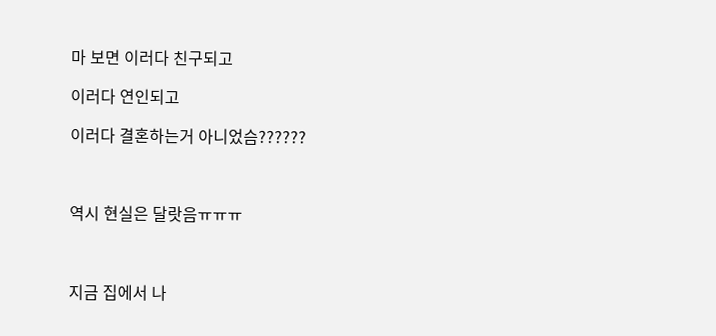마 보면 이러다 친구되고

이러다 연인되고

이러다 결혼하는거 아니었슴??????



역시 현실은 달랏음ㅠㅠㅠ



지금 집에서 나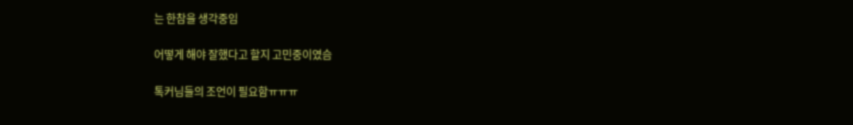는 한참을 생각중임

어떻게 해야 잘했다고 할지 고민중이였슴

톡커님들의 조언이 필요함ㅠㅠㅠ